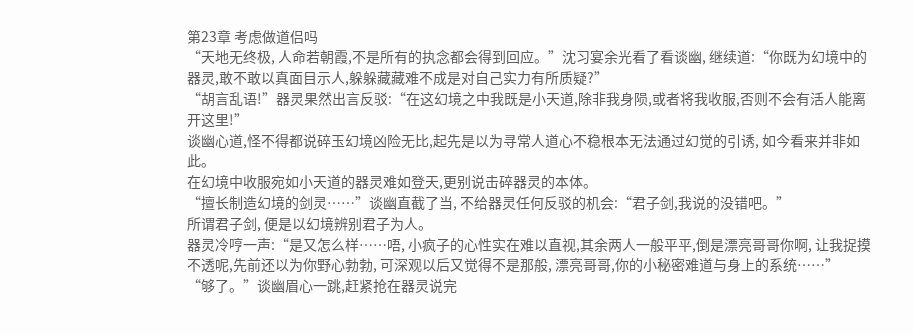第23章 考虑做道侣吗
“天地无终极, 人命若朝霞,不是所有的执念都会得到回应。”沈习宴余光看了看谈幽, 继续道:“你既为幻境中的器灵,敢不敢以真面目示人,躲躲藏藏难不成是对自己实力有所质疑?”
“胡言乱语!”器灵果然出言反驳:“在这幻境之中我既是小天道,除非我身陨,或者将我收服,否则不会有活人能离开这里!”
谈幽心道,怪不得都说碎玉幻境凶险无比,起先是以为寻常人道心不稳根本无法通过幻觉的引诱, 如今看来并非如此。
在幻境中收服宛如小天道的器灵难如登天,更别说击碎器灵的本体。
“擅长制造幻境的剑灵……”谈幽直截了当, 不给器灵任何反驳的机会:“君子剑,我说的没错吧。”
所谓君子剑, 便是以幻境辨别君子为人。
器灵冷哼一声:“是又怎么样……唔, 小疯子的心性实在难以直视,其余两人一般平平,倒是漂亮哥哥你啊, 让我捉摸不透呢,先前还以为你野心勃勃, 可深观以后又觉得不是那般, 漂亮哥哥,你的小秘密难道与身上的系统……”
“够了。”谈幽眉心一跳,赶紧抢在器灵说完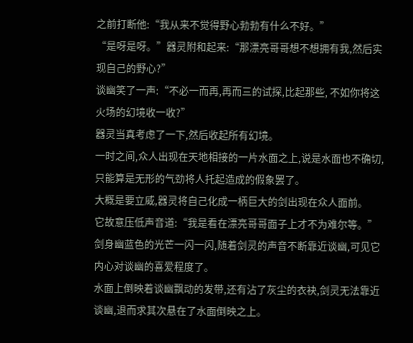之前打断他:“我从来不觉得野心勃勃有什么不好。”
“是呀是呀。”器灵附和起来:“那漂亮哥哥想不想拥有我,然后实现自己的野心?”
谈幽笑了一声:“不必一而再,再而三的试探,比起那些, 不如你将这火场的幻境收一收?”
器灵当真考虑了一下,然后收起所有幻境。
一时之间,众人出现在天地相接的一片水面之上,说是水面也不确切,只能算是无形的气劲将人托起造成的假象罢了。
大概是要立威,器灵将自己化成一柄巨大的剑出现在众人面前。
它故意压低声音道:“我是看在漂亮哥哥面子上才不为难尔等。”
剑身幽蓝色的光芒一闪一闪,随着剑灵的声音不断靠近谈幽,可见它内心对谈幽的喜爱程度了。
水面上倒映着谈幽飘动的发带,还有沾了灰尘的衣袂,剑灵无法靠近谈幽,退而求其次悬在了水面倒映之上。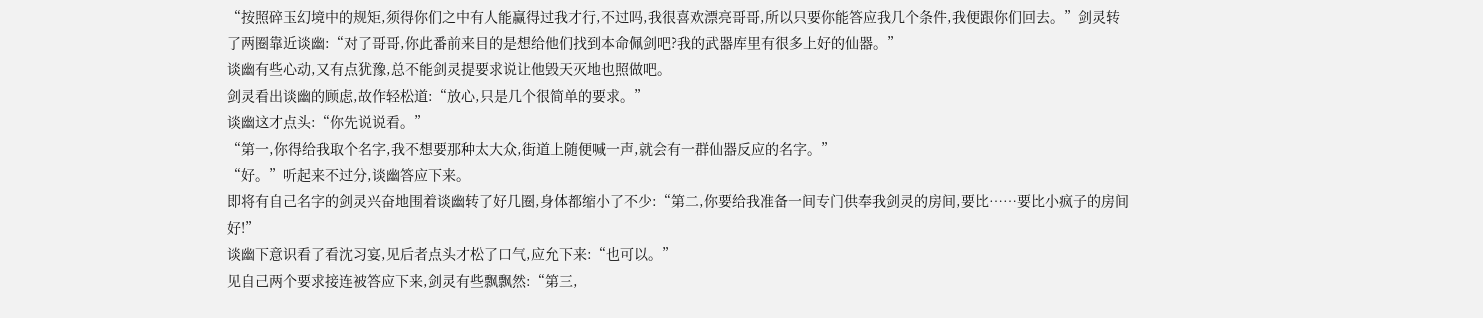“按照碎玉幻境中的规矩,须得你们之中有人能赢得过我才行,不过吗,我很喜欢漂亮哥哥,所以只要你能答应我几个条件,我便跟你们回去。”剑灵转了两圈靠近谈幽:“对了哥哥,你此番前来目的是想给他们找到本命佩剑吧?我的武器库里有很多上好的仙器。”
谈幽有些心动,又有点犹豫,总不能剑灵提要求说让他毁天灭地也照做吧。
剑灵看出谈幽的顾虑,故作轻松道:“放心,只是几个很简单的要求。”
谈幽这才点头:“你先说说看。”
“第一,你得给我取个名字,我不想要那种太大众,街道上随便喊一声,就会有一群仙器反应的名字。”
“好。”听起来不过分,谈幽答应下来。
即将有自己名字的剑灵兴奋地围着谈幽转了好几圈,身体都缩小了不少:“第二,你要给我准备一间专门供奉我剑灵的房间,要比……要比小疯子的房间好!”
谈幽下意识看了看沈习宴,见后者点头才松了口气,应允下来:“也可以。”
见自己两个要求接连被答应下来,剑灵有些飘飘然:“第三,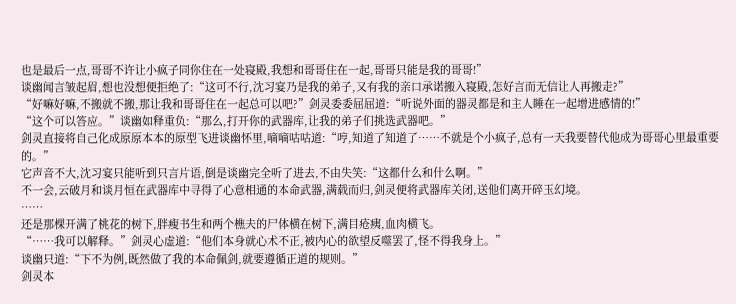也是最后一点,哥哥不许让小疯子同你住在一处寝殿,我想和哥哥住在一起,哥哥只能是我的哥哥!”
谈幽闻言皱起眉,想也没想便拒绝了:“这可不行,沈习宴乃是我的弟子,又有我的亲口承诺搬入寝殿,怎好言而无信让人再搬走?”
“好嘛好嘛,不搬就不搬,那让我和哥哥住在一起总可以吧?”剑灵委委屈屈道:“听说外面的器灵都是和主人睡在一起增进感情的!”
“这个可以答应。”谈幽如释重负:“那么,打开你的武器库,让我的弟子们挑选武器吧。”
剑灵直接将自己化成原原本本的原型飞进谈幽怀里,嘀嘀咕咕道:“哼,知道了知道了……不就是个小疯子,总有一天我要替代他成为哥哥心里最重要的。”
它声音不大,沈习宴只能听到只言片语,倒是谈幽完全听了进去,不由失笑:“这都什么和什么啊。”
不一会,云破月和谈月恒在武器库中寻得了心意相通的本命武器,满载而归,剑灵便将武器库关闭,送他们离开碎玉幻境。
……
还是那棵开满了桃花的树下,胖瘦书生和两个樵夫的尸体横在树下,满目疮痍,血肉横飞。
“……我可以解释。”剑灵心虚道:“他们本身就心术不正,被内心的欲望反噬罢了,怪不得我身上。”
谈幽只道:“下不为例,既然做了我的本命佩剑,就要遵循正道的规则。”
剑灵本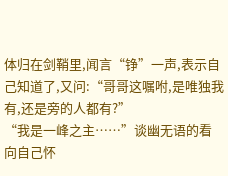体归在剑鞘里,闻言“铮”一声,表示自己知道了,又问:“哥哥这嘱咐,是唯独我有,还是旁的人都有?”
“我是一峰之主……”谈幽无语的看向自己怀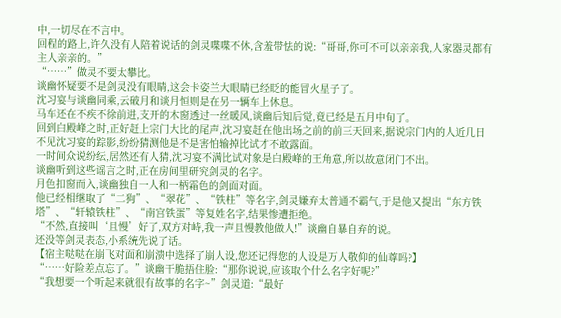中,一切尽在不言中。
回程的路上,许久没有人陪着说话的剑灵喋喋不休,含羞带怯的说:“哥哥,你可不可以亲亲我,人家器灵都有主人亲亲的。”
“……”做灵不要太攀比。
谈幽怀疑要不是剑灵没有眼睛,这会卡姿兰大眼睛已经眨的能冒火星子了。
沈习宴与谈幽同乘,云破月和谈月恒则是在另一辆车上休息。
马车还在不疾不徐前进,支开的木窗透过一丝暖风,谈幽后知后觉,竟已经是五月中旬了。
回到白殿峰之时,正好赶上宗门大比的尾声,沈习宴赶在他出场之前的前三天回来,据说宗门内的人近几日不见沈习宴的踪影,纷纷猜测他是不是害怕输掉比试才不敢露面。
一时间众说纷纭,居然还有人猜,沈习宴不满比试对象是白殿峰的王角意,所以故意闭门不出。
谈幽听到这些谣言之时,正在房间里研究剑灵的名字。
月色扣窗而入,谈幽独自一人和一柄霜色的剑面对面。
他已经相继取了“二狗”、“翠花”、“铁柱”等名字,剑灵嫌弃太普通不霸气,于是他又提出“东方铁塔”、“轩辕铁柱”、“南宫铁蛋”等复姓名字,结果惨遭拒绝。
“不然,直接叫‘且慢’好了,双方对峙,我一声且慢教他做人!”谈幽自暴自弃的说。
还没等剑灵表态,小系统先说了话。
【宿主哒哒在崩飞对面和崩溃中选择了崩人设,您还记得您的人设是万人敬仰的仙尊吗?】
“……好险差点忘了。”谈幽干脆捂住脸:“那你说说,应该取个什么名字好呢?”
“我想要一个听起来就很有故事的名字~”剑灵道:“最好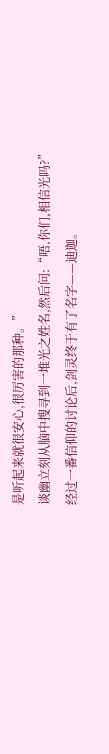是听起来就很安心,很厉害的那种。”
谈幽立刻从脑中搜寻到一堆光之姓名,然后问:“唔,你们,相信光吗?”
经过一番信仰的讨论后,剑灵终于有了名字——迪迦。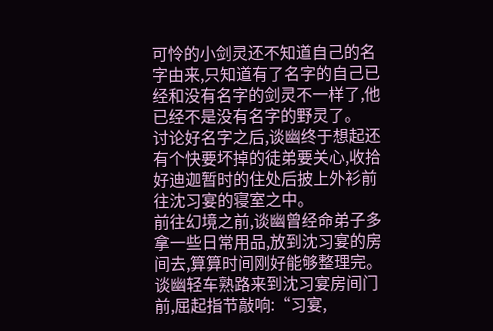可怜的小剑灵还不知道自己的名字由来,只知道有了名字的自己已经和没有名字的剑灵不一样了,他已经不是没有名字的野灵了。
讨论好名字之后,谈幽终于想起还有个快要坏掉的徒弟要关心,收拾好迪迦暂时的住处后披上外衫前往沈习宴的寝室之中。
前往幻境之前,谈幽曾经命弟子多拿一些日常用品,放到沈习宴的房间去,算算时间刚好能够整理完。
谈幽轻车熟路来到沈习宴房间门前,屈起指节敲响:“习宴,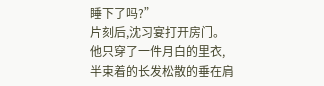睡下了吗?”
片刻后,沈习宴打开房门。
他只穿了一件月白的里衣,半束着的长发松散的垂在肩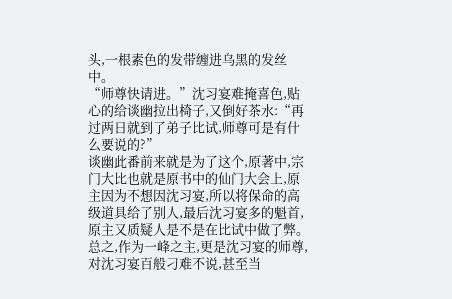头,一根素色的发带缠进乌黑的发丝中。
“师尊快请进。”沈习宴难掩喜色,贴心的给谈幽拉出椅子,又倒好茶水:“再过两日就到了弟子比试,师尊可是有什么要说的?”
谈幽此番前来就是为了这个,原著中,宗门大比也就是原书中的仙门大会上,原主因为不想因沈习宴,所以将保命的高级道具给了别人,最后沈习宴多的魁首,原主又质疑人是不是在比试中做了弊。
总之,作为一峰之主,更是沈习宴的师尊,对沈习宴百般刁难不说,甚至当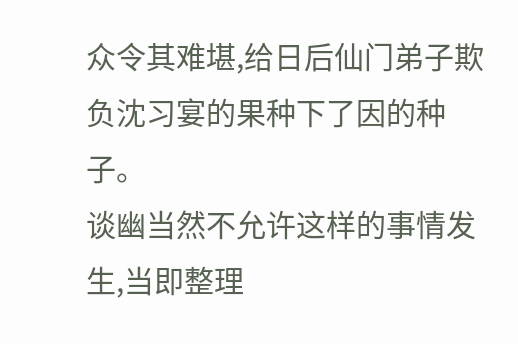众令其难堪,给日后仙门弟子欺负沈习宴的果种下了因的种子。
谈幽当然不允许这样的事情发生,当即整理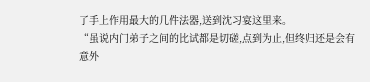了手上作用最大的几件法器,送到沈习宴这里来。
“虽说内门弟子之间的比试都是切磋,点到为止,但终归还是会有意外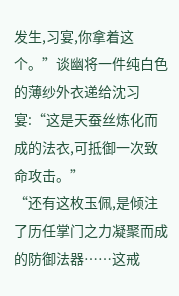发生,习宴,你拿着这个。”谈幽将一件纯白色的薄纱外衣递给沈习宴:“这是天蚕丝炼化而成的法衣,可抵御一次致命攻击。”
“还有这枚玉佩,是倾注了历任掌门之力凝聚而成的防御法器……这戒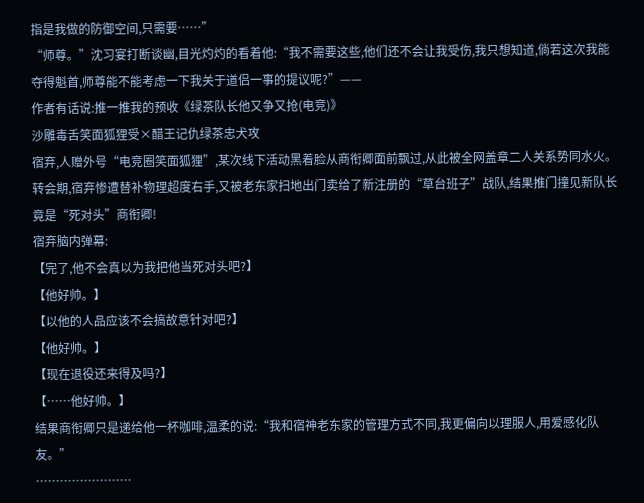指是我做的防御空间,只需要……”
“师尊。”沈习宴打断谈幽,目光灼灼的看着他:“我不需要这些,他们还不会让我受伤,我只想知道,倘若这次我能夺得魁首,师尊能不能考虑一下我关于道侣一事的提议呢?”——
作者有话说:推一推我的预收《绿茶队长他又争又抢(电竞)》
沙雕毒舌笑面狐狸受×醋王记仇绿茶忠犬攻
宿弃,人赠外号“电竞圈笑面狐狸”,某次线下活动黑着脸从商衔卿面前飘过,从此被全网盖章二人关系势同水火。
转会期,宿弃惨遭替补物理超度右手,又被老东家扫地出门卖给了新注册的“草台班子”战队,结果推门撞见新队长竟是“死对头”商衔卿!
宿弃脑内弹幕:
【完了,他不会真以为我把他当死对头吧?】
【他好帅。】
【以他的人品应该不会搞故意针对吧?】
【他好帅。】
【现在退役还来得及吗?】
【……他好帅。】
结果商衔卿只是递给他一杯咖啡,温柔的说:“我和宿神老东家的管理方式不同,我更偏向以理服人,用爱感化队友。”
……………………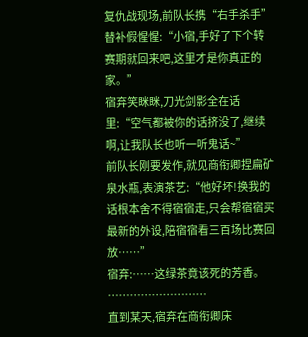复仇战现场,前队长携“右手杀手”替补假惺惺:“小宿,手好了下个转赛期就回来吧,这里才是你真正的家。”
宿弃笑眯眯,刀光剑影全在话里:“空气都被你的话挤没了,继续啊,让我队长也听一听鬼话~”
前队长刚要发作,就见商衔卿捏扁矿泉水瓶,表演茶艺:“他好坏!换我的话根本舍不得宿宿走,只会帮宿宿买最新的外设,陪宿宿看三百场比赛回放……”
宿弃:……这绿茶竟该死的芳香。
………………………
直到某天,宿弃在商衔卿床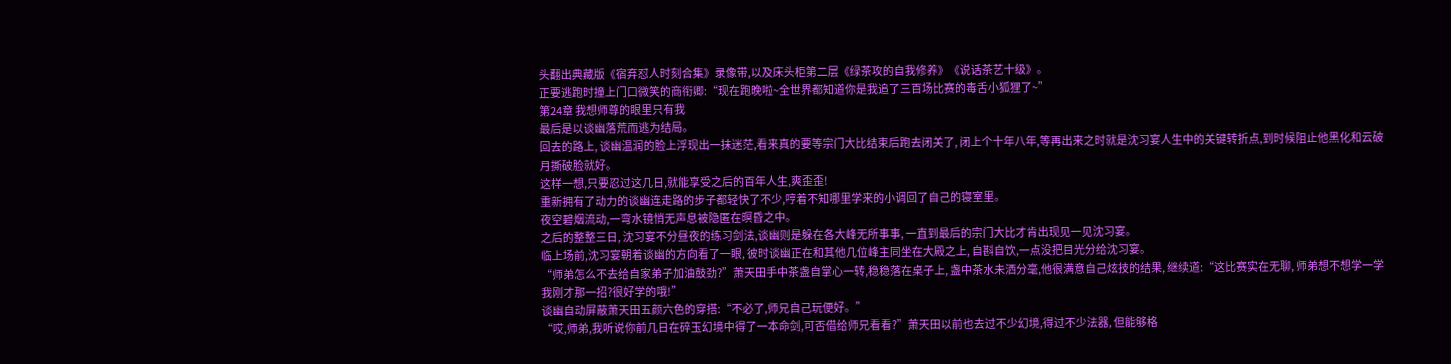头翻出典藏版《宿弃怼人时刻合集》录像带,以及床头柜第二层《绿茶攻的自我修养》《说话茶艺十级》。
正要逃跑时撞上门口微笑的商衔卿:“现在跑晚啦~全世界都知道你是我追了三百场比赛的毒舌小狐狸了~”
第24章 我想师尊的眼里只有我
最后是以谈幽落荒而逃为结局。
回去的路上, 谈幽温润的脸上浮现出一抹迷茫,看来真的要等宗门大比结束后跑去闭关了, 闭上个十年八年,等再出来之时就是沈习宴人生中的关键转折点,到时候阻止他黑化和云破月撕破脸就好。
这样一想,只要忍过这几日,就能享受之后的百年人生,爽歪歪!
重新拥有了动力的谈幽连走路的步子都轻快了不少,哼着不知哪里学来的小调回了自己的寝室里。
夜空碧烟流动,一弯水镜悄无声息被隐匿在暝昏之中。
之后的整整三日, 沈习宴不分昼夜的练习剑法,谈幽则是躲在各大峰无所事事, 一直到最后的宗门大比才肯出现见一见沈习宴。
临上场前,沈习宴朝着谈幽的方向看了一眼, 彼时谈幽正在和其他几位峰主同坐在大殿之上, 自斟自饮,一点没把目光分给沈习宴。
“师弟怎么不去给自家弟子加油鼓劲?”萧天田手中茶盏自掌心一转,稳稳落在桌子上, 盏中茶水未洒分毫,他很满意自己炫技的结果, 继续道:“这比赛实在无聊, 师弟想不想学一学我刚才那一招?很好学的哦!”
谈幽自动屏蔽萧天田五颜六色的穿搭:“不必了,师兄自己玩便好。”
“哎,师弟,我听说你前几日在碎玉幻境中得了一本命剑,可否借给师兄看看?”萧天田以前也去过不少幻境,得过不少法器, 但能够格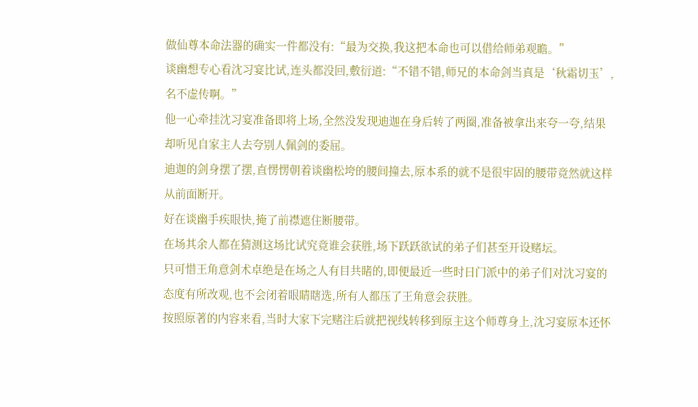做仙尊本命法器的确实一件都没有:“最为交换,我这把本命也可以借给师弟观瞻。”
谈幽想专心看沈习宴比试,连头都没回,敷衍道:“不错不错,师兄的本命剑当真是‘秋霜切玉’,名不虚传啊。”
他一心牵挂沈习宴准备即将上场,全然没发现迪迦在身后转了两圈,准备被拿出来夸一夸,结果却听见自家主人去夸别人佩剑的委屈。
迪迦的剑身摆了摆,直愣愣朝着谈幽松垮的腰间撞去,原本系的就不是很牢固的腰带竟然就这样从前面断开。
好在谈幽手疾眼快,掩了前襟遮住断腰带。
在场其余人都在猜测这场比试究竟谁会获胜,场下跃跃欲试的弟子们甚至开设赌坛。
只可惜王角意剑术卓绝是在场之人有目共睹的,即便最近一些时日门派中的弟子们对沈习宴的态度有所改观,也不会闭着眼睛瞎选,所有人都压了王角意会获胜。
按照原著的内容来看,当时大家下完赌注后就把视线转移到原主这个师尊身上,沈习宴原本还怀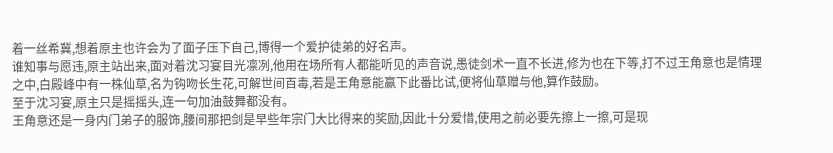着一丝希冀,想着原主也许会为了面子压下自己,博得一个爱护徒弟的好名声。
谁知事与愿违,原主站出来,面对着沈习宴目光凛冽,他用在场所有人都能听见的声音说,愚徒剑术一直不长进,修为也在下等,打不过王角意也是情理之中,白殿峰中有一株仙草,名为钩吻长生花,可解世间百毒,若是王角意能赢下此番比试,便将仙草赠与他,算作鼓励。
至于沈习宴,原主只是摇摇头,连一句加油鼓舞都没有。
王角意还是一身内门弟子的服饰,腰间那把剑是早些年宗门大比得来的奖励,因此十分爱惜,使用之前必要先擦上一擦,可是现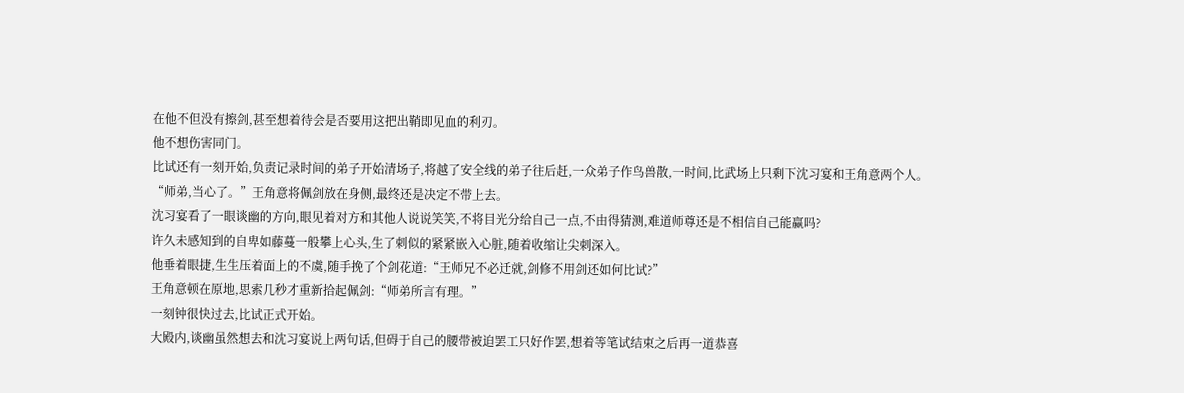在他不但没有擦剑,甚至想着待会是否要用这把出鞘即见血的利刃。
他不想伤害同门。
比试还有一刻开始,负责记录时间的弟子开始清场子,将越了安全线的弟子往后赶,一众弟子作鸟兽散,一时间,比武场上只剩下沈习宴和王角意两个人。
“师弟,当心了。”王角意将佩剑放在身侧,最终还是决定不带上去。
沈习宴看了一眼谈幽的方向,眼见着对方和其他人说说笑笑,不将目光分给自己一点,不由得猜测,难道师尊还是不相信自己能赢吗?
许久未感知到的自卑如藤蔓一般攀上心头,生了刺似的紧紧嵌入心脏,随着收缩让尖刺深入。
他垂着眼捷,生生压着面上的不虞,随手挽了个剑花道:“王师兄不必迁就,剑修不用剑还如何比试?”
王角意顿在原地,思索几秒才重新拾起佩剑:“师弟所言有理。”
一刻钟很快过去,比试正式开始。
大殿内,谈幽虽然想去和沈习宴说上两句话,但碍于自己的腰带被迫罢工只好作罢,想着等笔试结束之后再一道恭喜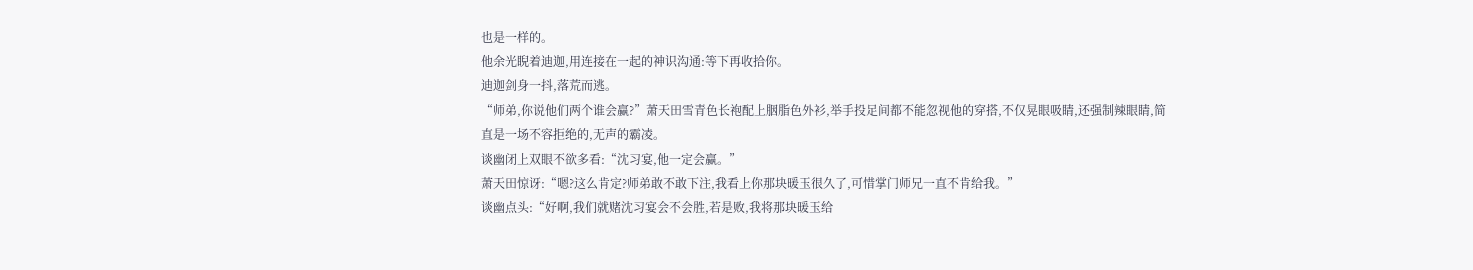也是一样的。
他余光睨着迪迦,用连接在一起的神识沟通:等下再收拾你。
迪迦剑身一抖,落荒而逃。
“师弟,你说他们两个谁会赢?”萧天田雪青色长袍配上胭脂色外衫,举手投足间都不能忽视他的穿搭,不仅晃眼吸睛,还强制辣眼睛,简直是一场不容拒绝的,无声的霸凌。
谈幽闭上双眼不欲多看:“沈习宴,他一定会赢。”
萧天田惊讶:“嗯?这么肯定?师弟敢不敢下注,我看上你那块暖玉很久了,可惜掌门师兄一直不肯给我。”
谈幽点头:“好啊,我们就赌沈习宴会不会胜,若是败,我将那块暖玉给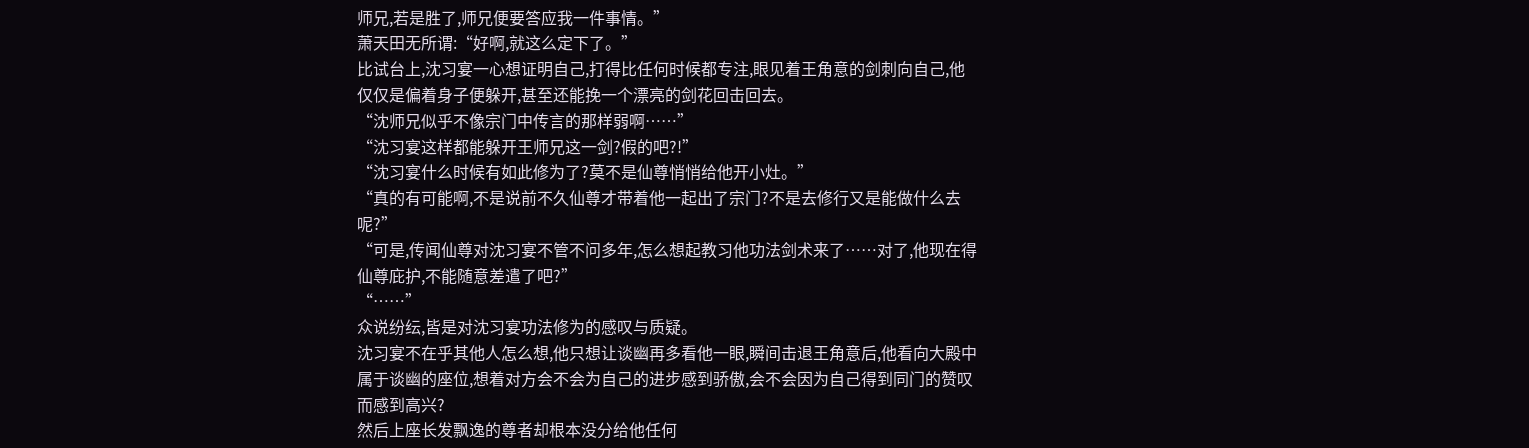师兄,若是胜了,师兄便要答应我一件事情。”
萧天田无所谓:“好啊,就这么定下了。”
比试台上,沈习宴一心想证明自己,打得比任何时候都专注,眼见着王角意的剑刺向自己,他仅仅是偏着身子便躲开,甚至还能挽一个漂亮的剑花回击回去。
“沈师兄似乎不像宗门中传言的那样弱啊……”
“沈习宴这样都能躲开王师兄这一剑?假的吧?!”
“沈习宴什么时候有如此修为了?莫不是仙尊悄悄给他开小灶。”
“真的有可能啊,不是说前不久仙尊才带着他一起出了宗门?不是去修行又是能做什么去呢?”
“可是,传闻仙尊对沈习宴不管不问多年,怎么想起教习他功法剑术来了……对了,他现在得仙尊庇护,不能随意差遣了吧?”
“……”
众说纷纭,皆是对沈习宴功法修为的感叹与质疑。
沈习宴不在乎其他人怎么想,他只想让谈幽再多看他一眼,瞬间击退王角意后,他看向大殿中属于谈幽的座位,想着对方会不会为自己的进步感到骄傲,会不会因为自己得到同门的赞叹而感到高兴?
然后上座长发飘逸的尊者却根本没分给他任何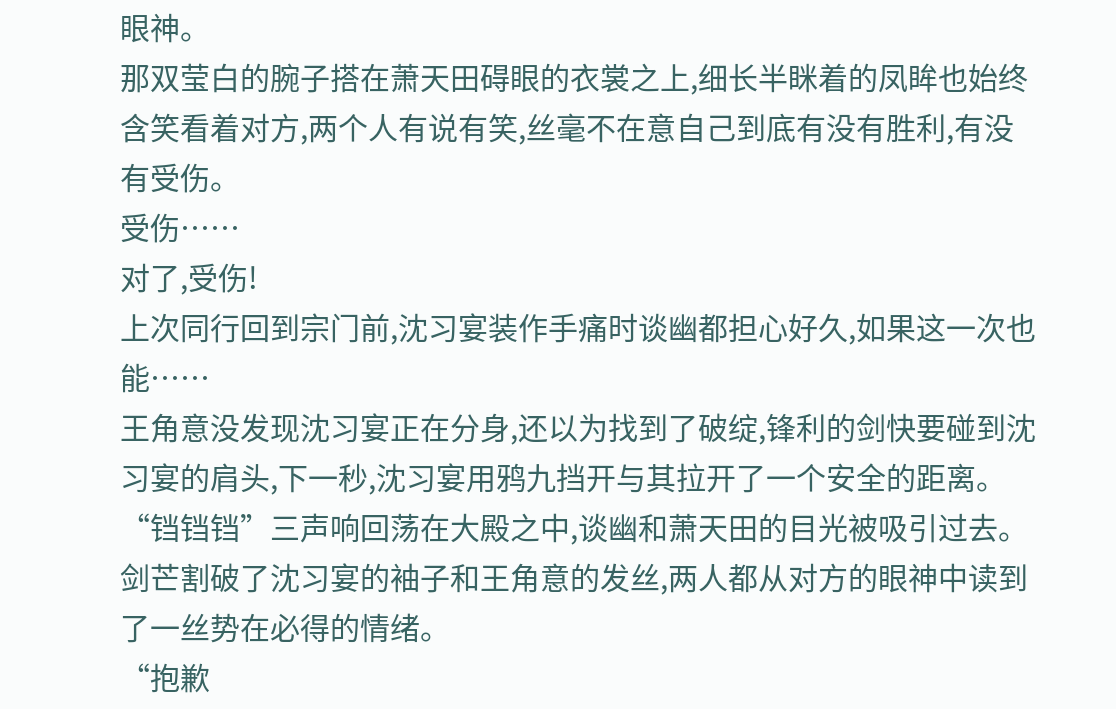眼神。
那双莹白的腕子搭在萧天田碍眼的衣裳之上,细长半眯着的凤眸也始终含笑看着对方,两个人有说有笑,丝毫不在意自己到底有没有胜利,有没有受伤。
受伤……
对了,受伤!
上次同行回到宗门前,沈习宴装作手痛时谈幽都担心好久,如果这一次也能……
王角意没发现沈习宴正在分身,还以为找到了破绽,锋利的剑快要碰到沈习宴的肩头,下一秒,沈习宴用鸦九挡开与其拉开了一个安全的距离。
“铛铛铛”三声响回荡在大殿之中,谈幽和萧天田的目光被吸引过去。
剑芒割破了沈习宴的袖子和王角意的发丝,两人都从对方的眼神中读到了一丝势在必得的情绪。
“抱歉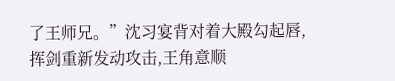了王师兄。”沈习宴背对着大殿勾起唇,挥剑重新发动攻击,王角意顺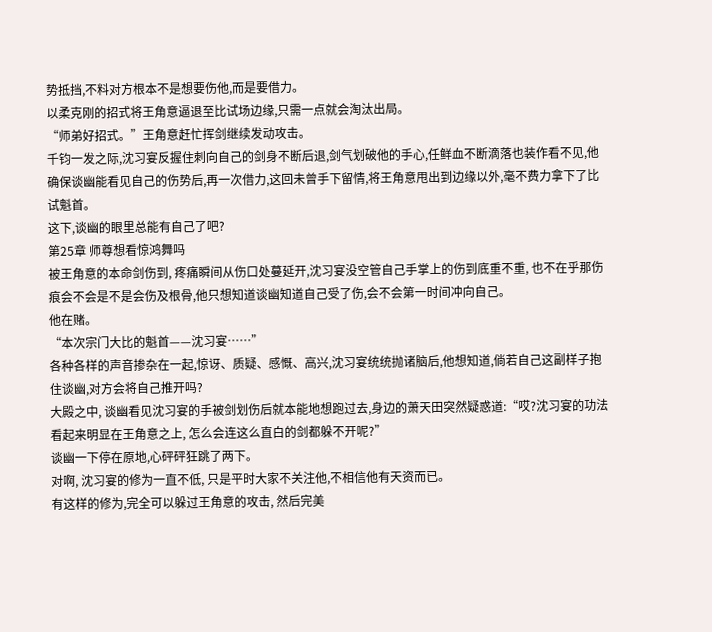势抵挡,不料对方根本不是想要伤他,而是要借力。
以柔克刚的招式将王角意逼退至比试场边缘,只需一点就会淘汰出局。
“师弟好招式。”王角意赶忙挥剑继续发动攻击。
千钧一发之际,沈习宴反握住刺向自己的剑身不断后退,剑气划破他的手心,任鲜血不断滴落也装作看不见,他确保谈幽能看见自己的伤势后,再一次借力,这回未曾手下留情,将王角意甩出到边缘以外,毫不费力拿下了比试魁首。
这下,谈幽的眼里总能有自己了吧?
第25章 师尊想看惊鸿舞吗
被王角意的本命剑伤到, 疼痛瞬间从伤口处蔓延开,沈习宴没空管自己手掌上的伤到底重不重, 也不在乎那伤痕会不会是不是会伤及根骨,他只想知道谈幽知道自己受了伤,会不会第一时间冲向自己。
他在赌。
“本次宗门大比的魁首——沈习宴……”
各种各样的声音掺杂在一起,惊讶、质疑、感慨、高兴,沈习宴统统抛诸脑后,他想知道,倘若自己这副样子抱住谈幽,对方会将自己推开吗?
大殿之中, 谈幽看见沈习宴的手被剑划伤后就本能地想跑过去,身边的萧天田突然疑惑道:“哎?沈习宴的功法看起来明显在王角意之上, 怎么会连这么直白的剑都躲不开呢?”
谈幽一下停在原地,心砰砰狂跳了两下。
对啊, 沈习宴的修为一直不低, 只是平时大家不关注他,不相信他有天资而已。
有这样的修为,完全可以躲过王角意的攻击, 然后完美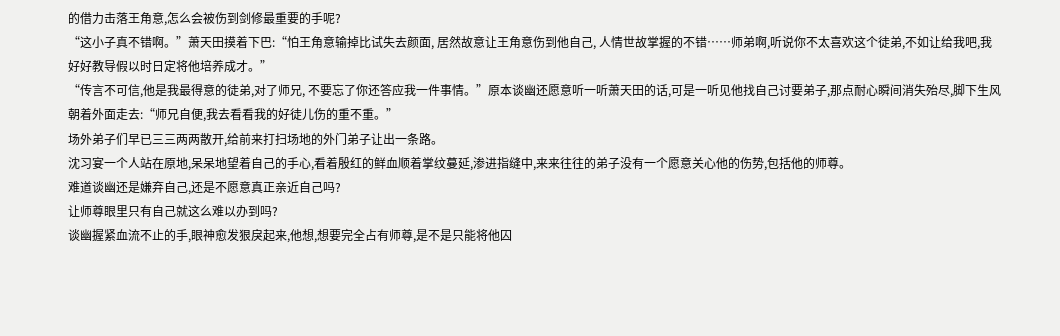的借力击落王角意,怎么会被伤到剑修最重要的手呢?
“这小子真不错啊。”萧天田摸着下巴:“怕王角意输掉比试失去颜面, 居然故意让王角意伤到他自己, 人情世故掌握的不错……师弟啊,听说你不太喜欢这个徒弟,不如让给我吧,我好好教导假以时日定将他培养成才。”
“传言不可信,他是我最得意的徒弟,对了师兄, 不要忘了你还答应我一件事情。”原本谈幽还愿意听一听萧天田的话,可是一听见他找自己讨要弟子,那点耐心瞬间消失殆尽,脚下生风朝着外面走去:“师兄自便,我去看看我的好徒儿伤的重不重。”
场外弟子们早已三三两两散开,给前来打扫场地的外门弟子让出一条路。
沈习宴一个人站在原地,呆呆地望着自己的手心,看着殷红的鲜血顺着掌纹蔓延,渗进指缝中,来来往往的弟子没有一个愿意关心他的伤势,包括他的师尊。
难道谈幽还是嫌弃自己,还是不愿意真正亲近自己吗?
让师尊眼里只有自己就这么难以办到吗?
谈幽握紧血流不止的手,眼神愈发狠戾起来,他想,想要完全占有师尊,是不是只能将他囚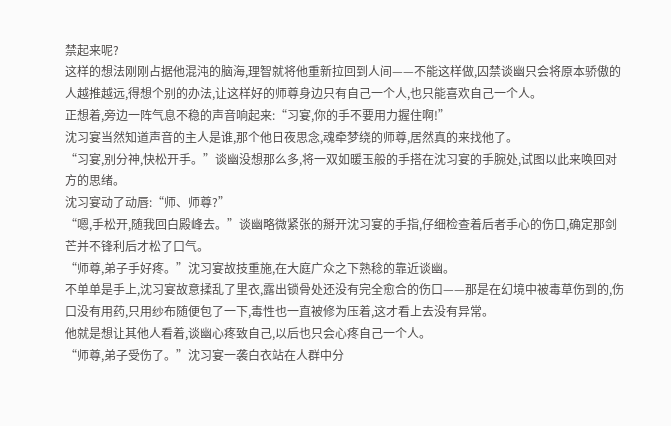禁起来呢?
这样的想法刚刚占据他混沌的脑海,理智就将他重新拉回到人间——不能这样做,囚禁谈幽只会将原本骄傲的人越推越远,得想个别的办法,让这样好的师尊身边只有自己一个人,也只能喜欢自己一个人。
正想着,旁边一阵气息不稳的声音响起来:“习宴,你的手不要用力握住啊!”
沈习宴当然知道声音的主人是谁,那个他日夜思念,魂牵梦绕的师尊,居然真的来找他了。
“习宴,别分神,快松开手。”谈幽没想那么多,将一双如暖玉般的手搭在沈习宴的手腕处,试图以此来唤回对方的思绪。
沈习宴动了动唇:“师、师尊?”
“嗯,手松开,随我回白殿峰去。”谈幽略微紧张的掰开沈习宴的手指,仔细检查着后者手心的伤口,确定那剑芒并不锋利后才松了口气。
“师尊,弟子手好疼。”沈习宴故技重施,在大庭广众之下熟稔的靠近谈幽。
不单单是手上,沈习宴故意揉乱了里衣,露出锁骨处还没有完全愈合的伤口——那是在幻境中被毒草伤到的,伤口没有用药,只用纱布随便包了一下,毒性也一直被修为压着,这才看上去没有异常。
他就是想让其他人看着,谈幽心疼致自己,以后也只会心疼自己一个人。
“师尊,弟子受伤了。”沈习宴一袭白衣站在人群中分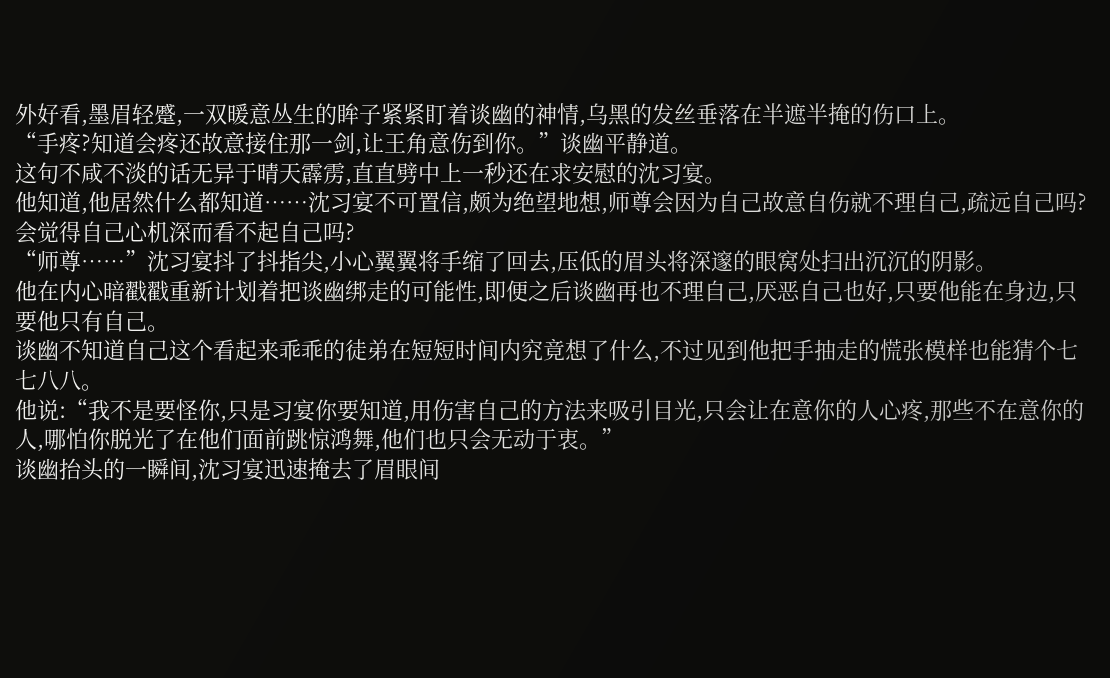外好看,墨眉轻蹙,一双暖意丛生的眸子紧紧盯着谈幽的神情,乌黑的发丝垂落在半遮半掩的伤口上。
“手疼?知道会疼还故意接住那一剑,让王角意伤到你。”谈幽平静道。
这句不咸不淡的话无异于晴天霹雳,直直劈中上一秒还在求安慰的沈习宴。
他知道,他居然什么都知道……沈习宴不可置信,颇为绝望地想,师尊会因为自己故意自伤就不理自己,疏远自己吗?
会觉得自己心机深而看不起自己吗?
“师尊……”沈习宴抖了抖指尖,小心翼翼将手缩了回去,压低的眉头将深邃的眼窝处扫出沉沉的阴影。
他在内心暗戳戳重新计划着把谈幽绑走的可能性,即便之后谈幽再也不理自己,厌恶自己也好,只要他能在身边,只要他只有自己。
谈幽不知道自己这个看起来乖乖的徒弟在短短时间内究竟想了什么,不过见到他把手抽走的慌张模样也能猜个七七八八。
他说:“我不是要怪你,只是习宴你要知道,用伤害自己的方法来吸引目光,只会让在意你的人心疼,那些不在意你的人,哪怕你脱光了在他们面前跳惊鸿舞,他们也只会无动于衷。”
谈幽抬头的一瞬间,沈习宴迅速掩去了眉眼间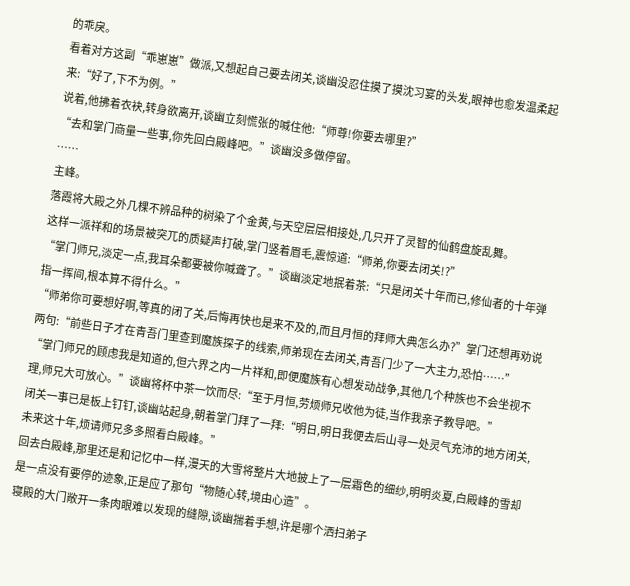的乖戾。
看着对方这副“乖崽崽”做派,又想起自己要去闭关,谈幽没忍住摸了摸沈习宴的头发,眼神也愈发温柔起来:“好了,下不为例。”
说着,他拂着衣袂,转身欲离开,谈幽立刻慌张的喊住他:“师尊!你要去哪里?”
“去和掌门商量一些事,你先回白殿峰吧。”谈幽没多做停留。
……
主峰。
落霞将大殿之外几棵不辨品种的树染了个金黄,与天空层层相接处,几只开了灵智的仙鹤盘旋乱舞。
这样一派祥和的场景被突兀的质疑声打破,掌门竖着眉毛,震惊道:“师弟,你要去闭关!?”
“掌门师兄,淡定一点,我耳朵都要被你喊聋了。”谈幽淡定地抿着茶:“只是闭关十年而已,修仙者的十年弹指一挥间,根本算不得什么。”
“师弟你可要想好啊,等真的闭了关,后悔再快也是来不及的,而且月恒的拜师大典怎么办?”掌门还想再劝说两句:“前些日子才在青吾门里查到魔族探子的线索,师弟现在去闭关,青吾门少了一大主力,恐怕……”
“掌门师兄的顾虑我是知道的,但六界之内一片祥和,即便魔族有心想发动战争,其他几个种族也不会坐视不理,师兄大可放心。”谈幽将杯中茶一饮而尽:“至于月恒,劳烦师兄收他为徒,当作我亲子教导吧。”
闭关一事已是板上钉钉,谈幽站起身,朝着掌门拜了一拜:“明日,明日我便去后山寻一处灵气充沛的地方闭关,未来这十年,烦请师兄多多照看白殿峰。”
回去白殿峰,那里还是和记忆中一样,漫天的大雪将整片大地披上了一层霜色的细纱,明明炎夏,白殿峰的雪却是一点没有要停的迹象,正是应了那句“物随心转,境由心造”。
寝殿的大门敞开一条肉眼难以发现的缝隙,谈幽揣着手想,许是哪个洒扫弟子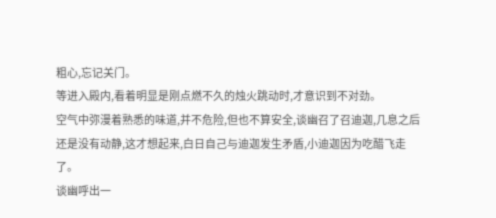粗心,忘记关门。
等进入殿内,看着明显是刚点燃不久的烛火跳动时,才意识到不对劲。
空气中弥漫着熟悉的味道,并不危险,但也不算安全,谈幽召了召迪迦,几息之后还是没有动静,这才想起来,白日自己与迪迦发生矛盾,小迪迦因为吃醋飞走了。
谈幽呼出一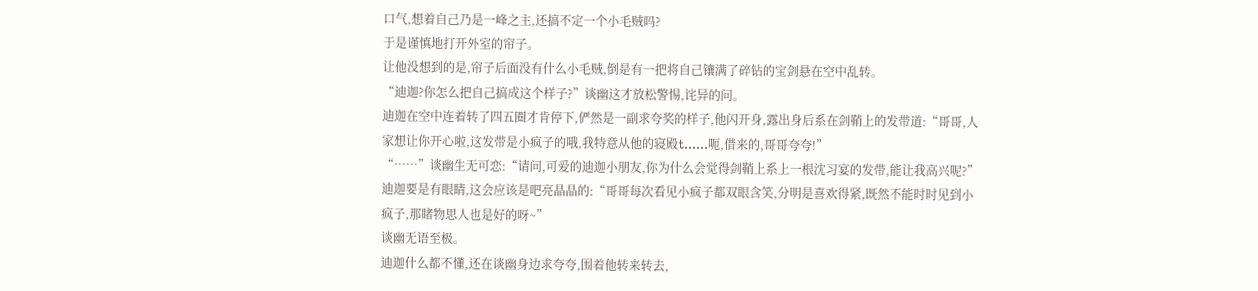口气,想着自己乃是一峰之主,还搞不定一个小毛贼吗?
于是谨慎地打开外室的帘子。
让他没想到的是,帘子后面没有什么小毛贼,倒是有一把将自己镶满了碎钻的宝剑悬在空中乱转。
“迪迦?你怎么把自己搞成这个样子?”谈幽这才放松警惕,诧异的问。
迪迦在空中连着转了四五圈才肯停下,俨然是一副求夸奖的样子,他闪开身,露出身后系在剑鞘上的发带道:“哥哥,人家想让你开心啦,这发带是小疯子的哦,我特意从他的寝殿t……呃,借来的,哥哥夸夸!”
“……”谈幽生无可恋:“请问,可爱的迪迦小朋友,你为什么会觉得剑鞘上系上一根沈习宴的发带,能让我高兴呢?”
迪迦要是有眼睛,这会应该是吧亮晶晶的:“哥哥每次看见小疯子都双眼含笑,分明是喜欢得紧,既然不能时时见到小疯子,那睹物思人也是好的呀~”
谈幽无语至极。
迪迦什么都不懂,还在谈幽身边求夸夸,围着他转来转去,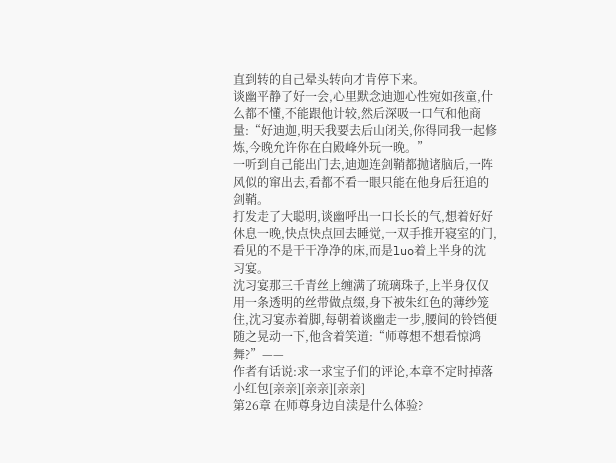直到转的自己晕头转向才肯停下来。
谈幽平静了好一会,心里默念迪迦心性宛如孩童,什么都不懂,不能跟他计较,然后深吸一口气和他商量:“好迪迦,明天我要去后山闭关,你得同我一起修炼,今晚允许你在白殿峰外玩一晚。”
一听到自己能出门去,迪迦连剑鞘都抛诸脑后,一阵风似的窜出去,看都不看一眼只能在他身后狂追的剑鞘。
打发走了大聪明,谈幽呼出一口长长的气,想着好好休息一晚,快点快点回去睡觉,一双手推开寝室的门,看见的不是干干净净的床,而是luo着上半身的沈习宴。
沈习宴那三千青丝上缠满了琉璃珠子,上半身仅仅用一条透明的丝带做点缀,身下被朱红色的薄纱笼住,沈习宴赤着脚,每朝着谈幽走一步,腰间的铃铛便随之晃动一下,他含着笑道:“师尊想不想看惊鸿舞?”——
作者有话说:求一求宝子们的评论,本章不定时掉落小红包[亲亲][亲亲][亲亲]
第26章 在师尊身边自渎是什么体验?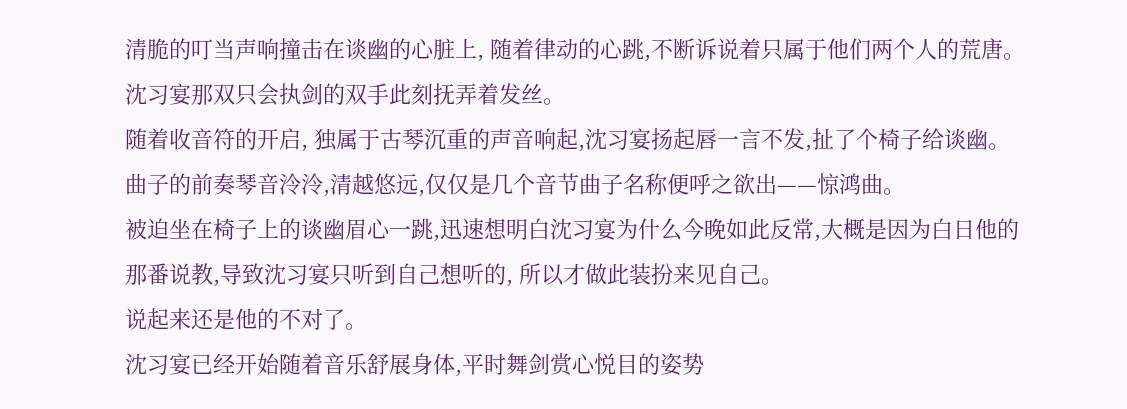清脆的叮当声响撞击在谈幽的心脏上, 随着律动的心跳,不断诉说着只属于他们两个人的荒唐。
沈习宴那双只会执剑的双手此刻抚弄着发丝。
随着收音符的开启, 独属于古琴沉重的声音响起,沈习宴扬起唇一言不发,扯了个椅子给谈幽。
曲子的前奏琴音泠泠,清越悠远,仅仅是几个音节曲子名称便呼之欲出——惊鸿曲。
被迫坐在椅子上的谈幽眉心一跳,迅速想明白沈习宴为什么今晚如此反常,大概是因为白日他的那番说教,导致沈习宴只听到自己想听的, 所以才做此装扮来见自己。
说起来还是他的不对了。
沈习宴已经开始随着音乐舒展身体,平时舞剑赏心悦目的姿势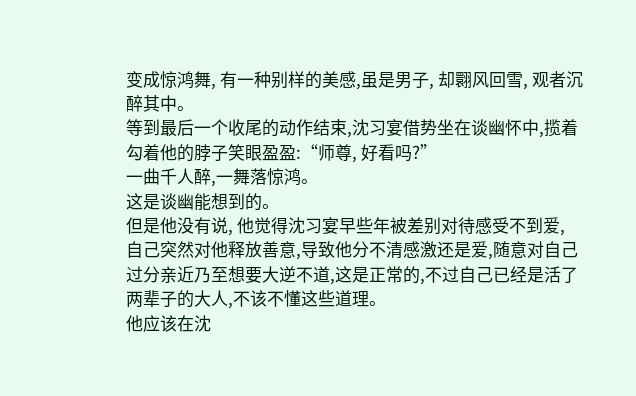变成惊鸿舞, 有一种别样的美感,虽是男子, 却翾风回雪, 观者沉醉其中。
等到最后一个收尾的动作结束,沈习宴借势坐在谈幽怀中,揽着勾着他的脖子笑眼盈盈:“师尊, 好看吗?”
一曲千人醉,一舞落惊鸿。
这是谈幽能想到的。
但是他没有说, 他觉得沈习宴早些年被差别对待感受不到爱, 自己突然对他释放善意,导致他分不清感激还是爱,随意对自己过分亲近乃至想要大逆不道,这是正常的,不过自己已经是活了两辈子的大人,不该不懂这些道理。
他应该在沈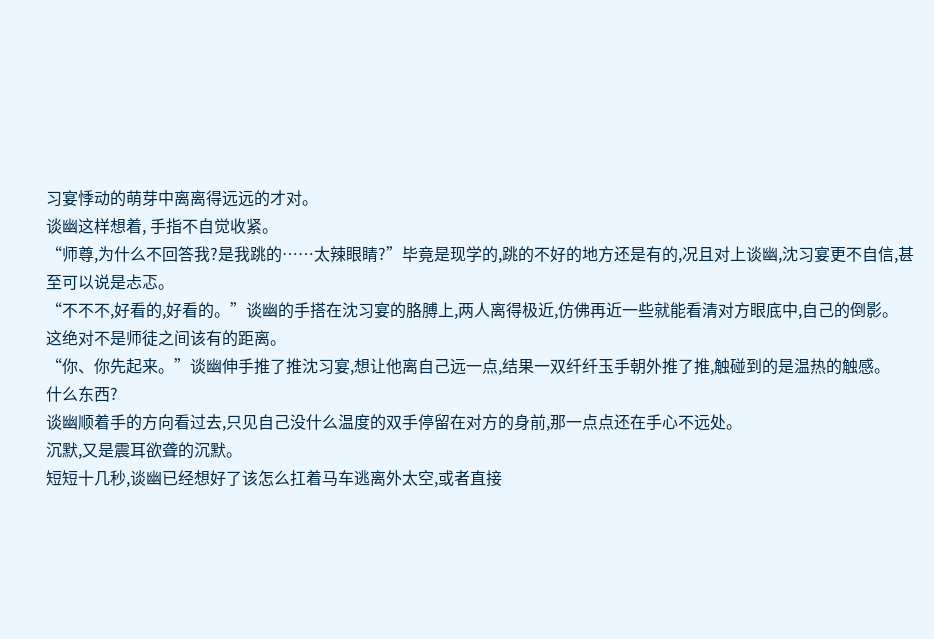习宴悸动的萌芽中离离得远远的才对。
谈幽这样想着, 手指不自觉收紧。
“师尊,为什么不回答我?是我跳的……太辣眼睛?”毕竟是现学的,跳的不好的地方还是有的,况且对上谈幽,沈习宴更不自信,甚至可以说是忐忑。
“不不不,好看的,好看的。”谈幽的手搭在沈习宴的胳膊上,两人离得极近,仿佛再近一些就能看清对方眼底中,自己的倒影。
这绝对不是师徒之间该有的距离。
“你、你先起来。”谈幽伸手推了推沈习宴,想让他离自己远一点,结果一双纤纤玉手朝外推了推,触碰到的是温热的触感。
什么东西?
谈幽顺着手的方向看过去,只见自己没什么温度的双手停留在对方的身前,那一点点还在手心不远处。
沉默,又是震耳欲聋的沉默。
短短十几秒,谈幽已经想好了该怎么扛着马车逃离外太空,或者直接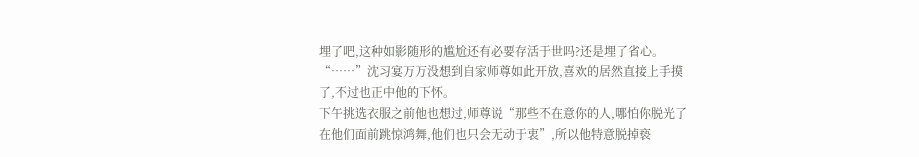埋了吧,这种如影随形的尴尬还有必要存活于世吗?还是埋了省心。
“……”沈习宴万万没想到自家师尊如此开放,喜欢的居然直接上手摸了,不过也正中他的下怀。
下午挑选衣服之前他也想过,师尊说“那些不在意你的人,哪怕你脱光了在他们面前跳惊鸿舞,他们也只会无动于衷”,所以他特意脱掉亵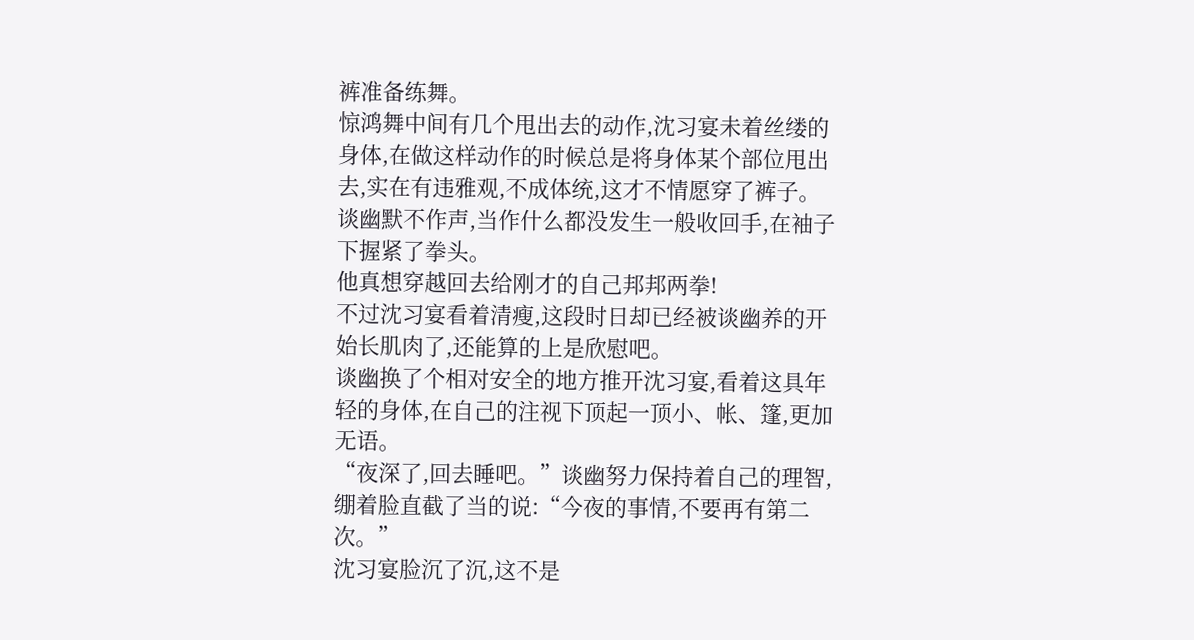裤准备练舞。
惊鸿舞中间有几个甩出去的动作,沈习宴未着丝缕的身体,在做这样动作的时候总是将身体某个部位甩出去,实在有违雅观,不成体统,这才不情愿穿了裤子。
谈幽默不作声,当作什么都没发生一般收回手,在袖子下握紧了拳头。
他真想穿越回去给刚才的自己邦邦两拳!
不过沈习宴看着清瘦,这段时日却已经被谈幽养的开始长肌肉了,还能算的上是欣慰吧。
谈幽换了个相对安全的地方推开沈习宴,看着这具年轻的身体,在自己的注视下顶起一顶小、帐、篷,更加无语。
“夜深了,回去睡吧。”谈幽努力保持着自己的理智,绷着脸直截了当的说:“今夜的事情,不要再有第二次。”
沈习宴脸沉了沉,这不是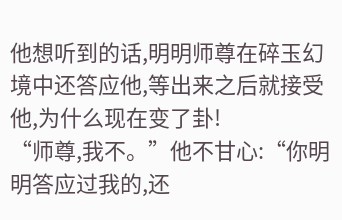他想听到的话,明明师尊在碎玉幻境中还答应他,等出来之后就接受他,为什么现在变了卦!
“师尊,我不。”他不甘心:“你明明答应过我的,还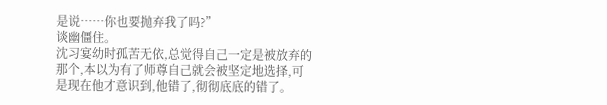是说……你也要抛弃我了吗?”
谈幽僵住。
沈习宴幼时孤苦无依,总觉得自己一定是被放弃的那个,本以为有了师尊自己就会被坚定地选择,可是现在他才意识到,他错了,彻彻底底的错了。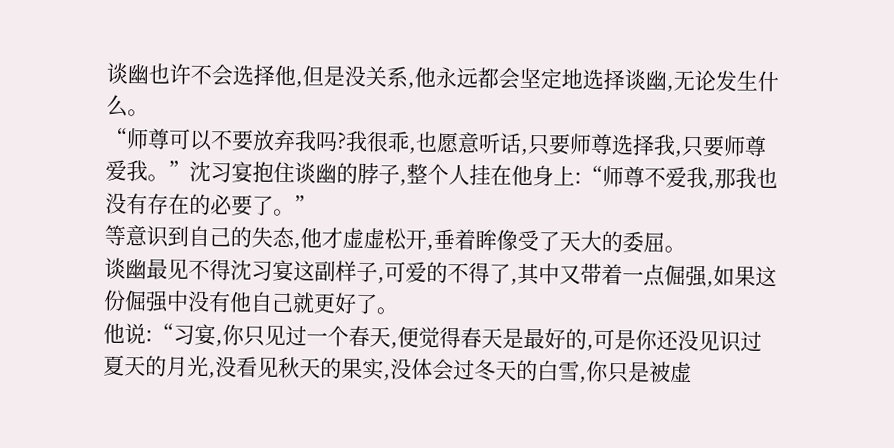谈幽也许不会选择他,但是没关系,他永远都会坚定地选择谈幽,无论发生什么。
“师尊可以不要放弃我吗?我很乖,也愿意听话,只要师尊选择我,只要师尊爱我。”沈习宴抱住谈幽的脖子,整个人挂在他身上:“师尊不爱我,那我也没有存在的必要了。”
等意识到自己的失态,他才虚虚松开,垂着眸像受了天大的委屈。
谈幽最见不得沈习宴这副样子,可爱的不得了,其中又带着一点倔强,如果这份倔强中没有他自己就更好了。
他说:“习宴,你只见过一个春天,便觉得春天是最好的,可是你还没见识过夏天的月光,没看见秋天的果实,没体会过冬天的白雪,你只是被虚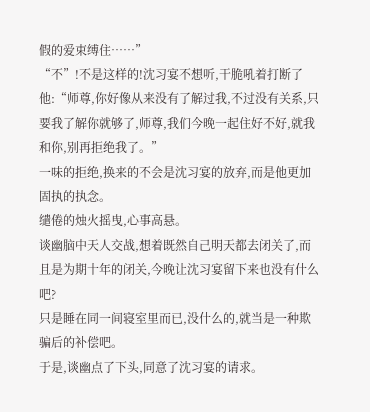假的爱束缚住……”
“不”!不是这样的!沈习宴不想听,干脆吼着打断了他:“师尊,你好像从来没有了解过我,不过没有关系,只要我了解你就够了,师尊,我们今晚一起住好不好,就我和你,别再拒绝我了。”
一味的拒绝,换来的不会是沈习宴的放弃,而是他更加固执的执念。
缱倦的烛火摇曳,心事高悬。
谈幽脑中天人交战,想着既然自己明天都去闭关了,而且是为期十年的闭关,今晚让沈习宴留下来也没有什么吧?
只是睡在同一间寝室里而已,没什么的,就当是一种欺骗后的补偿吧。
于是,谈幽点了下头,同意了沈习宴的请求。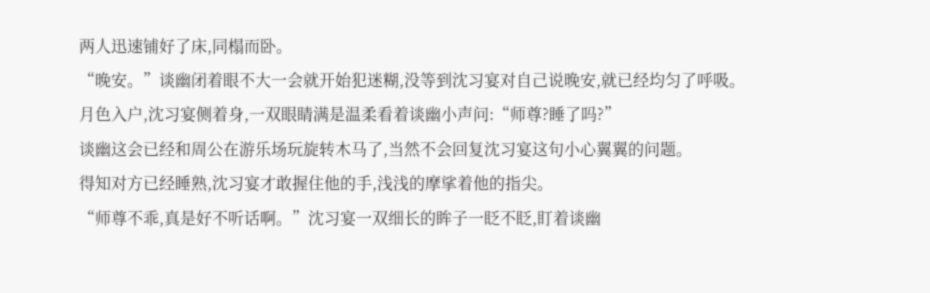两人迅速铺好了床,同榻而卧。
“晚安。”谈幽闭着眼不大一会就开始犯迷糊,没等到沈习宴对自己说晚安,就已经均匀了呼吸。
月色入户,沈习宴侧着身,一双眼睛满是温柔看着谈幽小声问:“师尊?睡了吗?”
谈幽这会已经和周公在游乐场玩旋转木马了,当然不会回复沈习宴这句小心翼翼的问题。
得知对方已经睡熟,沈习宴才敢握住他的手,浅浅的摩挲着他的指尖。
“师尊不乖,真是好不听话啊。”沈习宴一双细长的眸子一眨不眨,盯着谈幽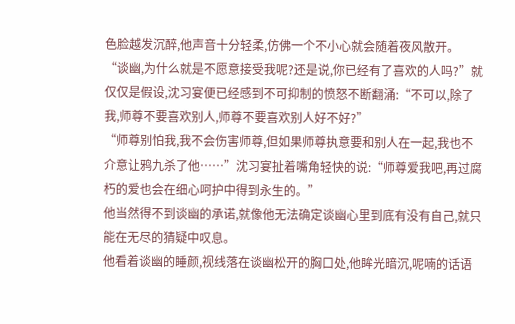色脸越发沉醉,他声音十分轻柔,仿佛一个不小心就会随着夜风散开。
“谈幽,为什么就是不愿意接受我呢?还是说,你已经有了喜欢的人吗?”就仅仅是假设,沈习宴便已经感到不可抑制的愤怒不断翻涌:“不可以,除了我,师尊不要喜欢别人,师尊不要喜欢别人好不好?”
“师尊别怕我,我不会伤害师尊,但如果师尊执意要和别人在一起,我也不介意让鸦九杀了他……”沈习宴扯着嘴角轻快的说:“师尊爱我吧,再过腐朽的爱也会在细心呵护中得到永生的。”
他当然得不到谈幽的承诺,就像他无法确定谈幽心里到底有没有自己,就只能在无尽的猜疑中叹息。
他看着谈幽的睡颜,视线落在谈幽松开的胸口处,他眸光暗沉,呢喃的话语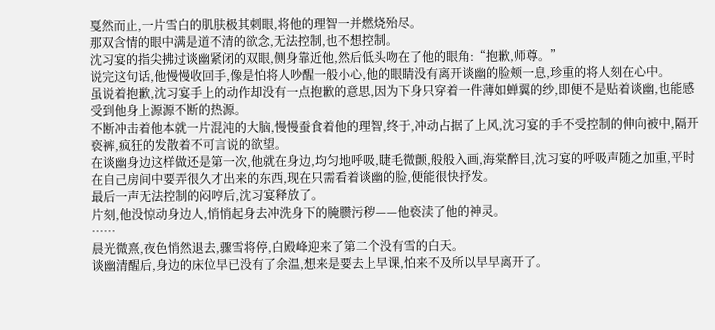戛然而止,一片雪白的肌肤极其刺眼,将他的理智一并燃烧殆尽。
那双含情的眼中满是道不清的欲念,无法控制,也不想控制。
沈习宴的指尖拂过谈幽紧闭的双眼,侧身靠近他,然后低头吻在了他的眼角:“抱歉,师尊。”
说完这句话,他慢慢收回手,像是怕将人吵醒一般小心,他的眼睛没有离开谈幽的脸颊一息,珍重的将人刻在心中。
虽说着抱歉,沈习宴手上的动作却没有一点抱歉的意思,因为下身只穿着一件薄如蝉翼的纱,即便不是贴着谈幽,也能感受到他身上源源不断的热源。
不断冲击着他本就一片混沌的大脑,慢慢蚕食着他的理智,终于,冲动占据了上风,沈习宴的手不受控制的伸向被中,隔开亵裤,疯狂的发散着不可言说的欲望。
在谈幽身边这样做还是第一次,他就在身边,均匀地呼吸,睫毛微颤,般般入画,海棠醉目,沈习宴的呼吸声随之加重,平时在自己房间中要弄很久才出来的东西,现在只需看着谈幽的脸,便能很快抒发。
最后一声无法控制的闷哼后,沈习宴释放了。
片刻,他没惊动身边人,悄悄起身去冲洗身下的腌臜污秽——他亵渎了他的神灵。
……
晨光微熹,夜色悄然退去,骤雪将停,白殿峰迎来了第二个没有雪的白天。
谈幽清醒后,身边的床位早已没有了余温,想来是要去上早课,怕来不及所以早早离开了。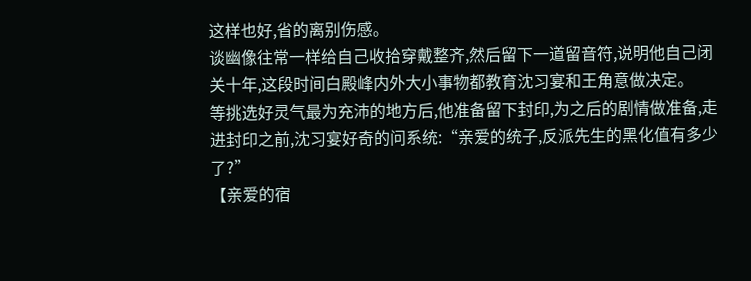这样也好,省的离别伤感。
谈幽像往常一样给自己收拾穿戴整齐,然后留下一道留音符,说明他自己闭关十年,这段时间白殿峰内外大小事物都教育沈习宴和王角意做决定。
等挑选好灵气最为充沛的地方后,他准备留下封印,为之后的剧情做准备,走进封印之前,沈习宴好奇的问系统:“亲爱的统子,反派先生的黑化值有多少了?”
【亲爱的宿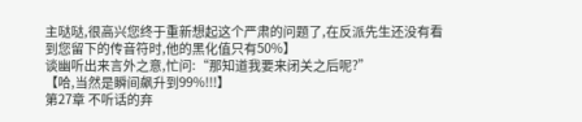主哒哒,很高兴您终于重新想起这个严肃的问题了,在反派先生还没有看到您留下的传音符时,他的黑化值只有50%】
谈幽听出来言外之意,忙问:“那知道我要来闭关之后呢?”
【哈,当然是瞬间飙升到99%!!!】
第27章 不听话的弃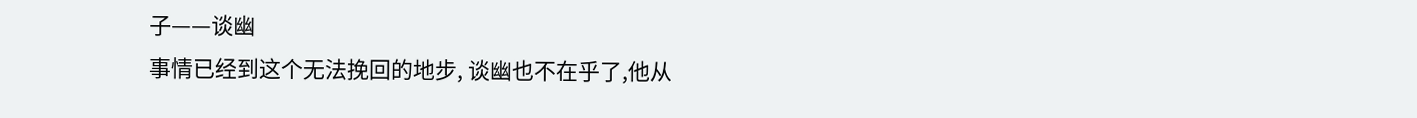子——谈幽
事情已经到这个无法挽回的地步, 谈幽也不在乎了,他从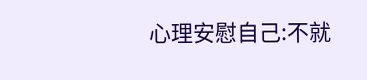心理安慰自己:不就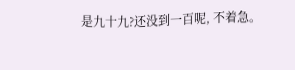是九十九?还没到一百呢, 不着急。